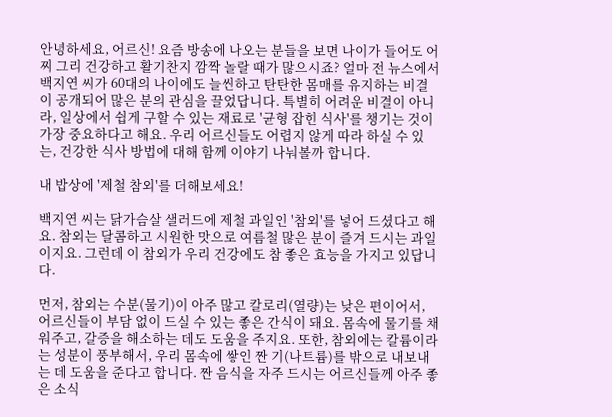안녕하세요, 어르신! 요즘 방송에 나오는 분들을 보면 나이가 들어도 어찌 그리 건강하고 활기찬지 깜짝 놀랄 때가 많으시죠? 얼마 전 뉴스에서 백지연 씨가 60대의 나이에도 늘씬하고 탄탄한 몸매를 유지하는 비결이 공개되어 많은 분의 관심을 끌었답니다. 특별히 어려운 비결이 아니라, 일상에서 쉽게 구할 수 있는 재료로 '균형 잡힌 식사'를 챙기는 것이 가장 중요하다고 해요. 우리 어르신들도 어렵지 않게 따라 하실 수 있는, 건강한 식사 방법에 대해 함께 이야기 나눠볼까 합니다.

내 밥상에 '제철 참외'를 더해보세요!

백지연 씨는 닭가슴살 샐러드에 제철 과일인 '참외'를 넣어 드셨다고 해요. 참외는 달콤하고 시원한 맛으로 여름철 많은 분이 즐겨 드시는 과일이지요. 그런데 이 참외가 우리 건강에도 참 좋은 효능을 가지고 있답니다.

먼저, 참외는 수분(물기)이 아주 많고 칼로리(열량)는 낮은 편이어서, 어르신들이 부담 없이 드실 수 있는 좋은 간식이 돼요. 몸속에 물기를 채워주고, 갈증을 해소하는 데도 도움을 주지요. 또한, 참외에는 칼륨이라는 성분이 풍부해서, 우리 몸속에 쌓인 짠 기(나트륨)를 밖으로 내보내는 데 도움을 준다고 합니다. 짠 음식을 자주 드시는 어르신들께 아주 좋은 소식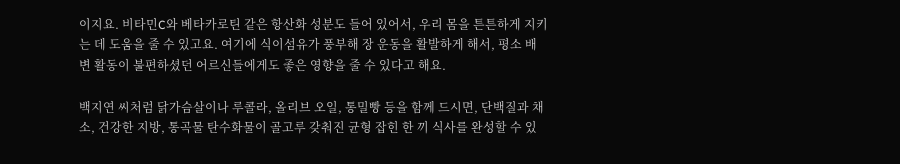이지요. 비타민C와 베타카로틴 같은 항산화 성분도 들어 있어서, 우리 몸을 튼튼하게 지키는 데 도움을 줄 수 있고요. 여기에 식이섬유가 풍부해 장 운동을 활발하게 해서, 평소 배변 활동이 불편하셨던 어르신들에게도 좋은 영향을 줄 수 있다고 해요.

백지연 씨처럼 닭가슴살이나 루콜라, 올리브 오일, 통밀빵 등을 함께 드시면, 단백질과 채소, 건강한 지방, 통곡물 탄수화물이 골고루 갖춰진 균형 잡힌 한 끼 식사를 완성할 수 있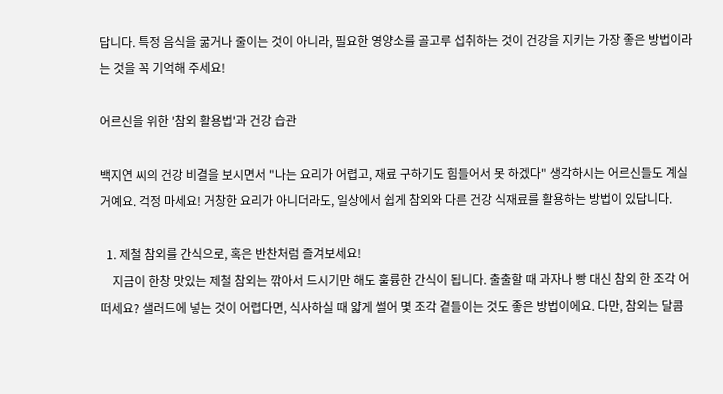답니다. 특정 음식을 굶거나 줄이는 것이 아니라, 필요한 영양소를 골고루 섭취하는 것이 건강을 지키는 가장 좋은 방법이라는 것을 꼭 기억해 주세요!

어르신을 위한 '참외 활용법'과 건강 습관

백지연 씨의 건강 비결을 보시면서 "나는 요리가 어렵고, 재료 구하기도 힘들어서 못 하겠다" 생각하시는 어르신들도 계실 거예요. 걱정 마세요! 거창한 요리가 아니더라도, 일상에서 쉽게 참외와 다른 건강 식재료를 활용하는 방법이 있답니다.

  1. 제철 참외를 간식으로, 혹은 반찬처럼 즐겨보세요!
    지금이 한창 맛있는 제철 참외는 깎아서 드시기만 해도 훌륭한 간식이 됩니다. 출출할 때 과자나 빵 대신 참외 한 조각 어떠세요? 샐러드에 넣는 것이 어렵다면, 식사하실 때 얇게 썰어 몇 조각 곁들이는 것도 좋은 방법이에요. 다만, 참외는 달콤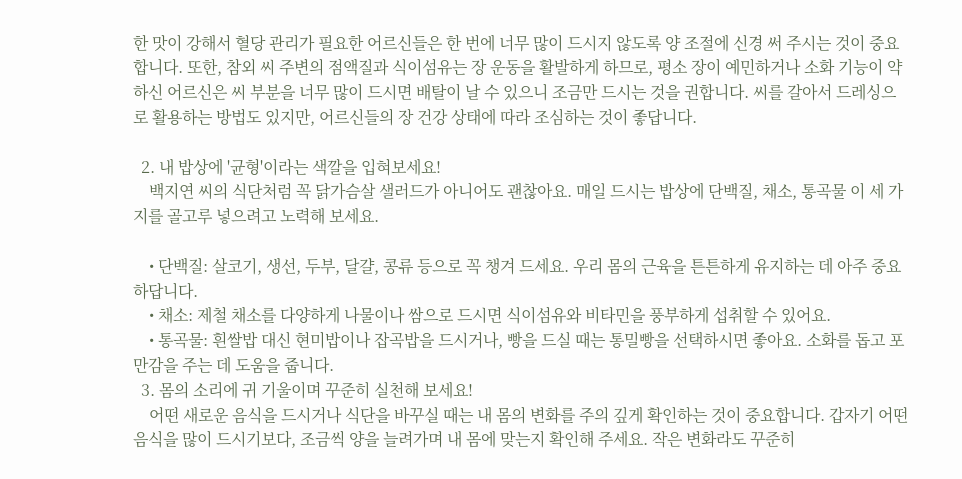한 맛이 강해서 혈당 관리가 필요한 어르신들은 한 번에 너무 많이 드시지 않도록 양 조절에 신경 써 주시는 것이 중요합니다. 또한, 참외 씨 주변의 점액질과 식이섬유는 장 운동을 활발하게 하므로, 평소 장이 예민하거나 소화 기능이 약하신 어르신은 씨 부분을 너무 많이 드시면 배탈이 날 수 있으니 조금만 드시는 것을 권합니다. 씨를 갈아서 드레싱으로 활용하는 방법도 있지만, 어르신들의 장 건강 상태에 따라 조심하는 것이 좋답니다.

  2. 내 밥상에 '균형'이라는 색깔을 입혀보세요!
    백지연 씨의 식단처럼 꼭 닭가슴살 샐러드가 아니어도 괜찮아요. 매일 드시는 밥상에 단백질, 채소, 통곡물 이 세 가지를 골고루 넣으려고 노력해 보세요.

    • 단백질: 살코기, 생선, 두부, 달걀, 콩류 등으로 꼭 챙겨 드세요. 우리 몸의 근육을 튼튼하게 유지하는 데 아주 중요하답니다.
    • 채소: 제철 채소를 다양하게 나물이나 쌈으로 드시면 식이섬유와 비타민을 풍부하게 섭취할 수 있어요.
    • 통곡물: 흰쌀밥 대신 현미밥이나 잡곡밥을 드시거나, 빵을 드실 때는 통밀빵을 선택하시면 좋아요. 소화를 돕고 포만감을 주는 데 도움을 줍니다.
  3. 몸의 소리에 귀 기울이며 꾸준히 실천해 보세요!
    어떤 새로운 음식을 드시거나 식단을 바꾸실 때는 내 몸의 변화를 주의 깊게 확인하는 것이 중요합니다. 갑자기 어떤 음식을 많이 드시기보다, 조금씩 양을 늘려가며 내 몸에 맞는지 확인해 주세요. 작은 변화라도 꾸준히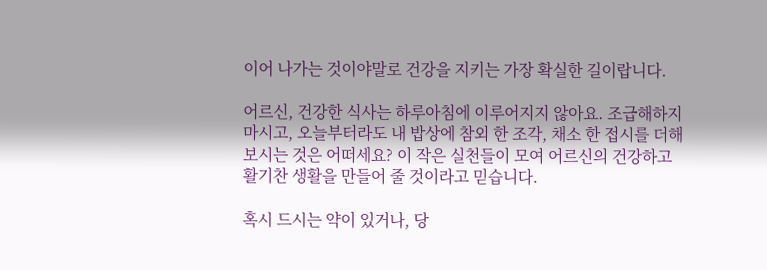이어 나가는 것이야말로 건강을 지키는 가장 확실한 길이랍니다.

어르신, 건강한 식사는 하루아침에 이루어지지 않아요. 조급해하지 마시고, 오늘부터라도 내 밥상에 참외 한 조각, 채소 한 접시를 더해보시는 것은 어떠세요? 이 작은 실천들이 모여 어르신의 건강하고 활기찬 생활을 만들어 줄 것이라고 믿습니다.

혹시 드시는 약이 있거나, 당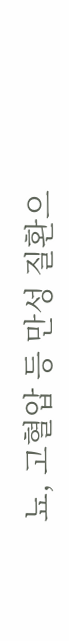뇨, 고혈압 등 만성 질환으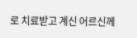로 치료받고 계신 어르신께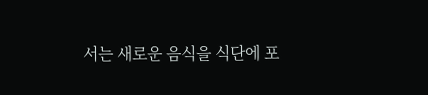서는 새로운 음식을 식단에 포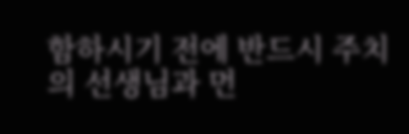함하시기 전에 반드시 주치의 선생님과 먼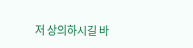저 상의하시길 바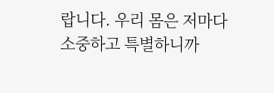랍니다. 우리 몸은 저마다 소중하고 특별하니까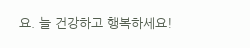요. 늘 건강하고 행복하세요!